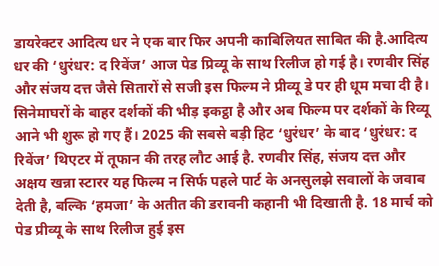डायरेक्टर आदित्य धर ने एक बार फिर अपनी काबिलियत साबित की है.आदित्य धर की ‘धुरंधर: द रिवेंज’ आज पेड प्रिव्यू के साथ रिलीज हो गई है। रणवीर सिंह और संजय दत्त जैसे सितारों से सजी इस फिल्म ने प्रीव्यू डे पर ही धूम मचा दी है। सिनेमाघरों के बाहर दर्शकों की भीड़ इकट्ठा है और अब फिल्म पर दर्शकों के रिव्यू आने भी शुरू हो गए हैं। 2025 की सबसे बड़ी हिट ‘धुरंधर’ के बाद ‘धुरंधर: द रिवेंज’ थिएटर में तूफान की तरह लौट आई है. रणवीर सिंह, संजय दत्त और अक्षय खन्ना स्टारर यह फिल्म न सिर्फ पहले पार्ट के अनसुलझे सवालों के जवाब देती है, बल्कि ‘हमजा’ के अतीत की डरावनी कहानी भी दिखाती है. 18 मार्च को पेड प्रीव्यू के साथ रिलीज हुई इस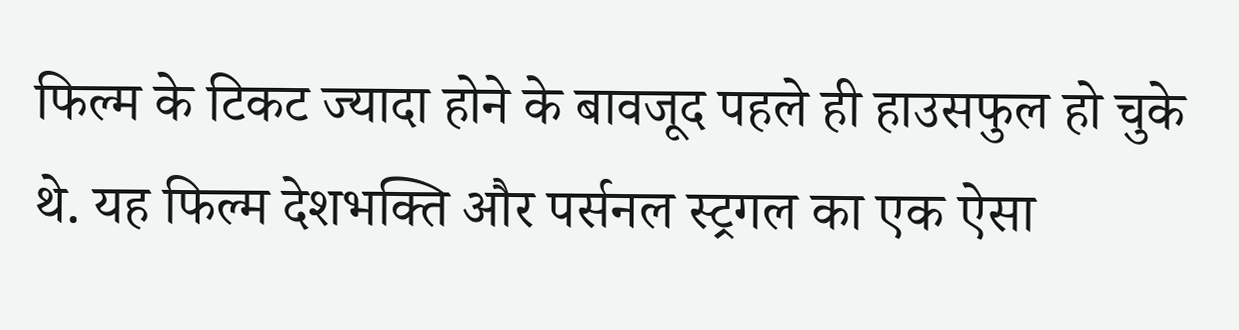फिल्म के टिकट ज्यादा होने के बावजूद पहले ही हाउसफुल हो चुके थे. यह फिल्म देशभक्ति और पर्सनल स्ट्रगल का एक ऐसा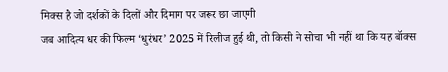मिक्स है जो दर्शकों के दिलों और दिमाग पर जरूर छा जाएगी
जब आदित्य धर की फिल्म ‘धुरंधर’ 2025 में रिलीज हुई थी, तो किसी ने सोचा भी नहीं था कि यह बॉक्स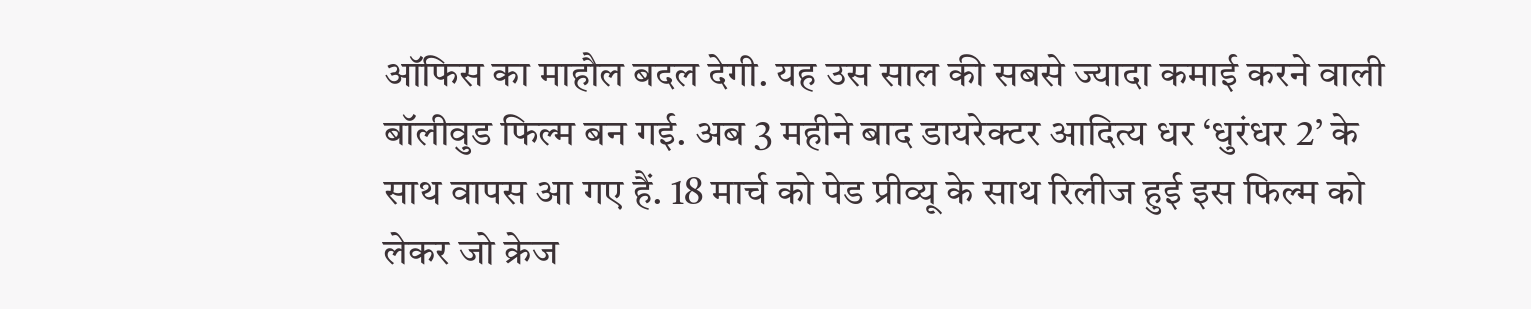ऑफिस का माहौल बदल देगी. यह उस साल की सबसे ज्यादा कमाई करने वाली बॉलीवुड फिल्म बन गई. अब 3 महीने बाद डायरेक्टर आदित्य धर ‘धुरंधर 2’ के साथ वापस आ गए हैं. 18 मार्च को पेड प्रीव्यू के साथ रिलीज हुई इस फिल्म को लेकर जो क्रेज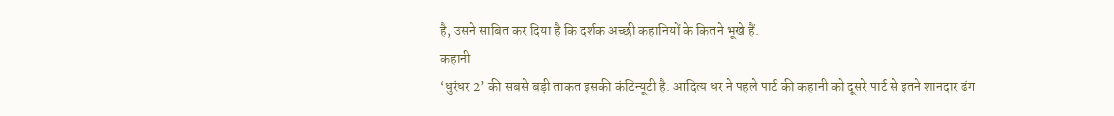है, उसने साबित कर दिया है कि दर्शक अच्छी कहानियों के कितने भूखे हैं.
कहानी
‘धुरंधर 2’ की सबसे बड़ी ताकत इसकी कंटिन्यूटी है. आदित्य धर ने पहले पार्ट की कहानी को दूसरे पार्ट से इतने शानदार ढंग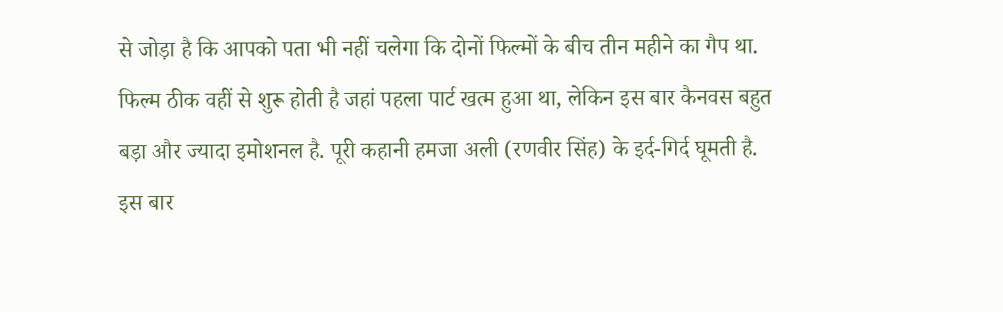से जोड़ा है कि आपको पता भी नहीं चलेगा कि दोनों फिल्मों के बीच तीन महीने का गैप था. फिल्म ठीक वहीं से शुरू होती है जहां पहला पार्ट खत्म हुआ था, लेकिन इस बार कैनवस बहुत बड़ा और ज्यादा इमोशनल है. पूरी कहानी हमजा अली (रणवीर सिंह) के इर्द-गिर्द घूमती है. इस बार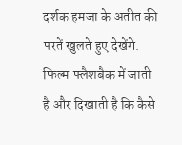दर्शक हमजा के अतीत की परतें खुलते हुए देखेंगे. फिल्म फ्लैशबैक में जाती है और दिखाती है कि कैसे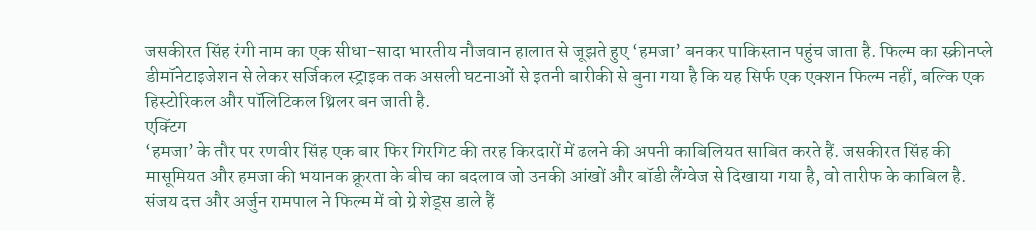जसकीरत सिंह रंगी नाम का एक सीधा-सादा भारतीय नौजवान हालात से जूझते हुए ‘हमजा’ बनकर पाकिस्तान पहुंच जाता है. फिल्म का स्क्रीनप्ले डीमॉनेटाइजेशन से लेकर सर्जिकल स्ट्राइक तक असली घटनाओं से इतनी बारीकी से बुना गया है कि यह सिर्फ एक एक्शन फिल्म नहीं, बल्कि एक हिस्टोरिकल और पॉलिटिकल थ्रिलर बन जाती है.
एक्टिंग
‘हमजा’ के तौर पर रणवीर सिंह एक बार फिर गिरगिट की तरह किरदारों में ढलने की अपनी काबिलियत साबित करते हैं. जसकीरत सिंह की मासूमियत और हमजा की भयानक क्रूरता के बीच का बदलाव जो उनकी आंखों और बॉडी लैंग्वेज से दिखाया गया है, वो तारीफ के काबिल है. संजय दत्त और अर्जुन रामपाल ने फिल्म में वो ग्रे शेड्स डाले हैं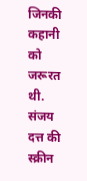जिनकी कहानी को जरूरत थी. संजय दत्त की स्क्रीन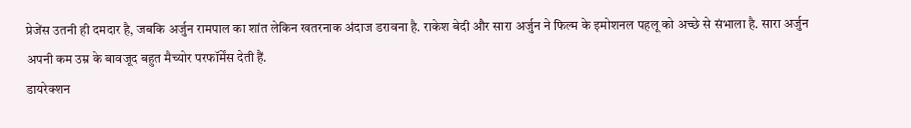प्रेजेंस उतनी ही दमदार है, जबकि अर्जुन रामपाल का शांत लेकिन खतरनाक अंदाज डरावना है. राकेश बेदी और सारा अर्जुन ने फिल्म के इमोशनल पहलू को अच्छे से संभाला है. सारा अर्जुन अपनी कम उम्र के बावजूद बहुत मैच्योर परफॉर्मेंस देती हैं.
डायरेक्शन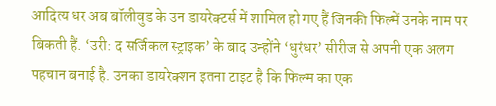आदित्य धर अब बॉलीवुड के उन डायरेक्टर्स में शामिल हो गए हैं जिनकी फिल्में उनके नाम पर बिकती हैं. ‘उरी: द सर्जिकल स्ट्राइक’ के बाद उन्होंने ‘धुरंधर’ सीरीज से अपनी एक अलग पहचान बनाई है. उनका डायरेक्शन इतना टाइट है कि फिल्म का एक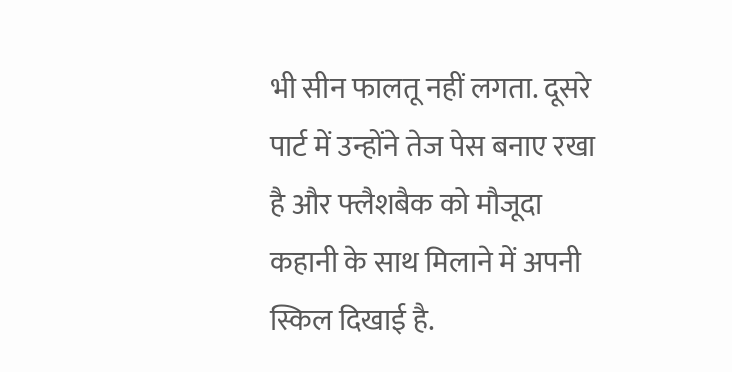भी सीन फालतू नहीं लगता. दूसरे पार्ट में उन्होंने तेज पेस बनाए रखा है और फ्लैशबैक को मौजूदा कहानी के साथ मिलाने में अपनी स्किल दिखाई है.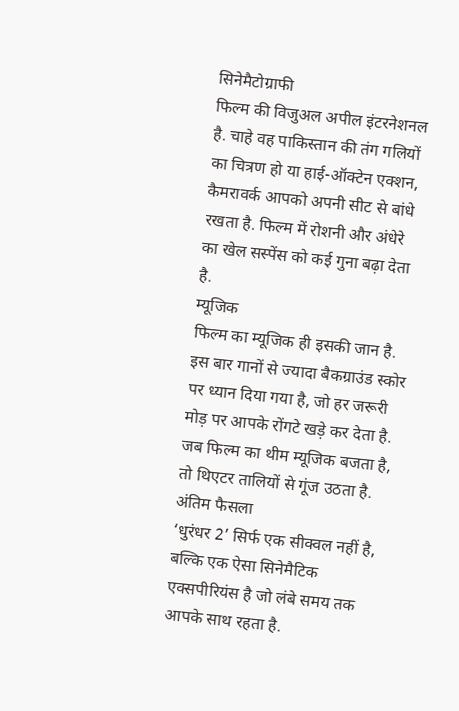सिनेमैटोग्राफी
फिल्म की विजुअल अपील इंटरनेशनल है. चाहे वह पाकिस्तान की तंग गलियों का चित्रण हो या हाई-ऑक्टेन एक्शन, कैमरावर्क आपको अपनी सीट से बांधे रखता है. फिल्म में रोशनी और अंधेरे का खेल सस्पेंस को कई गुना बढ़ा देता है.
म्यूजिक
फिल्म का म्यूजिक ही इसकी जान है. इस बार गानों से ज्यादा बैकग्राउंड स्कोर पर ध्यान दिया गया है, जो हर जरूरी मोड़ पर आपके रोंगटे खड़े कर देता है. जब फिल्म का थीम म्यूजिक बजता है, तो थिएटर तालियों से गूंज उठता है.
अंतिम फैसला
‘धुरंधर 2’ सिर्फ एक सीक्वल नहीं है, बल्कि एक ऐसा सिनेमैटिक एक्सपीरियंस है जो लंबे समय तक आपके साथ रहता है.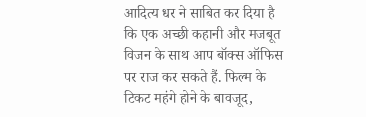आदित्य धर ने साबित कर दिया है कि एक अच्छी कहानी और मजबूत विजन के साथ आप बॉक्स ऑफिस पर राज कर सकते हैं. फिल्म के टिकट महंगे होने के बावजूद,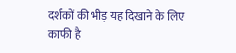दर्शकों की भीड़ यह दिखाने के लिए काफी है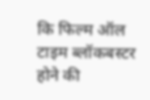कि फिल्म ऑल टाइम ब्लॉकबस्टर होने की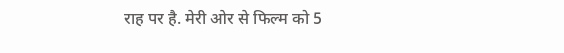राह पर है. मेरी ओर से फिल्म को 5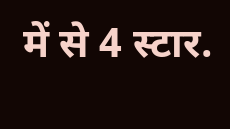में से 4 स्टार.